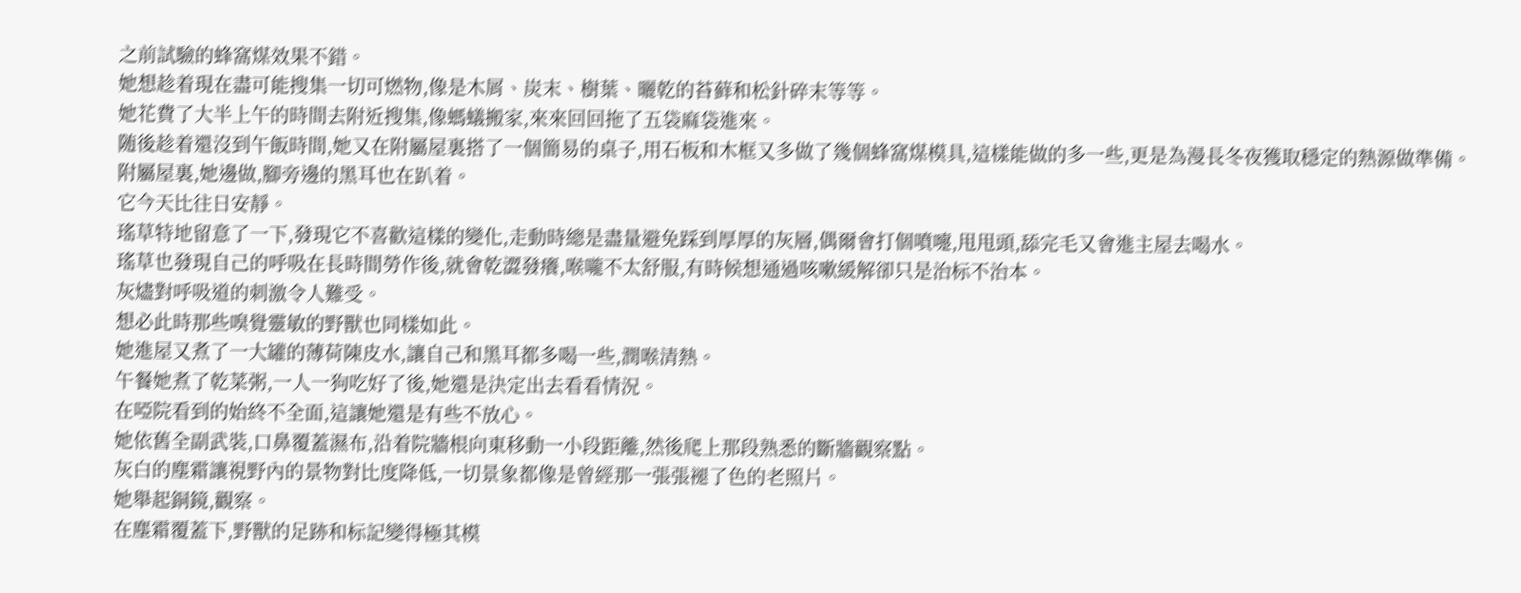之前試驗的蜂窩煤效果不錯。
她想趁着現在盡可能搜集一切可燃物,像是木屑、炭末、樹葉、曬乾的苔藓和松針碎末等等。
她花費了大半上午的時間去附近搜集,像螞蟻搬家,來來回回拖了五袋麻袋進來。
随後趁着還沒到午飯時間,她又在附屬屋裏搭了一個簡易的桌子,用石板和木框又多做了幾個蜂窩煤模具,這樣能做的多一些,更是為漫長冬夜獲取穩定的熱源做準備。
附屬屋裏,她邊做,腳旁邊的黑耳也在趴着。
它今天比往日安靜。
瑤草特地留意了一下,發現它不喜歡這樣的變化,走動時總是盡量避免踩到厚厚的灰層,偶爾會打個噴嚏,甩甩頭,舔完毛又會進主屋去喝水。
瑤草也發現自己的呼吸在長時間勞作後,就會乾澀發癢,喉嚨不太舒服,有時候想通過咳嗽緩解卻只是治标不治本。
灰燼對呼吸道的刺激令人難受。
想必此時那些嗅覺靈敏的野獸也同樣如此。
她進屋又煮了一大罐的薄荷陳皮水,讓自己和黑耳都多喝一些,潤喉清熱。
午餐她煮了乾菜粥,一人一狗吃好了後,她還是決定出去看看情況。
在啞院看到的始終不全面,這讓她還是有些不放心。
她依舊全副武裝,口鼻覆蓋濕布,沿着院牆根向東移動一小段距離,然後爬上那段熟悉的斷牆觀察點。
灰白的塵霜讓視野內的景物對比度降低,一切景象都像是曾經那一張張褪了色的老照片。
她舉起銅鏡,觀察。
在塵霜覆蓋下,野獸的足跡和标記變得極其模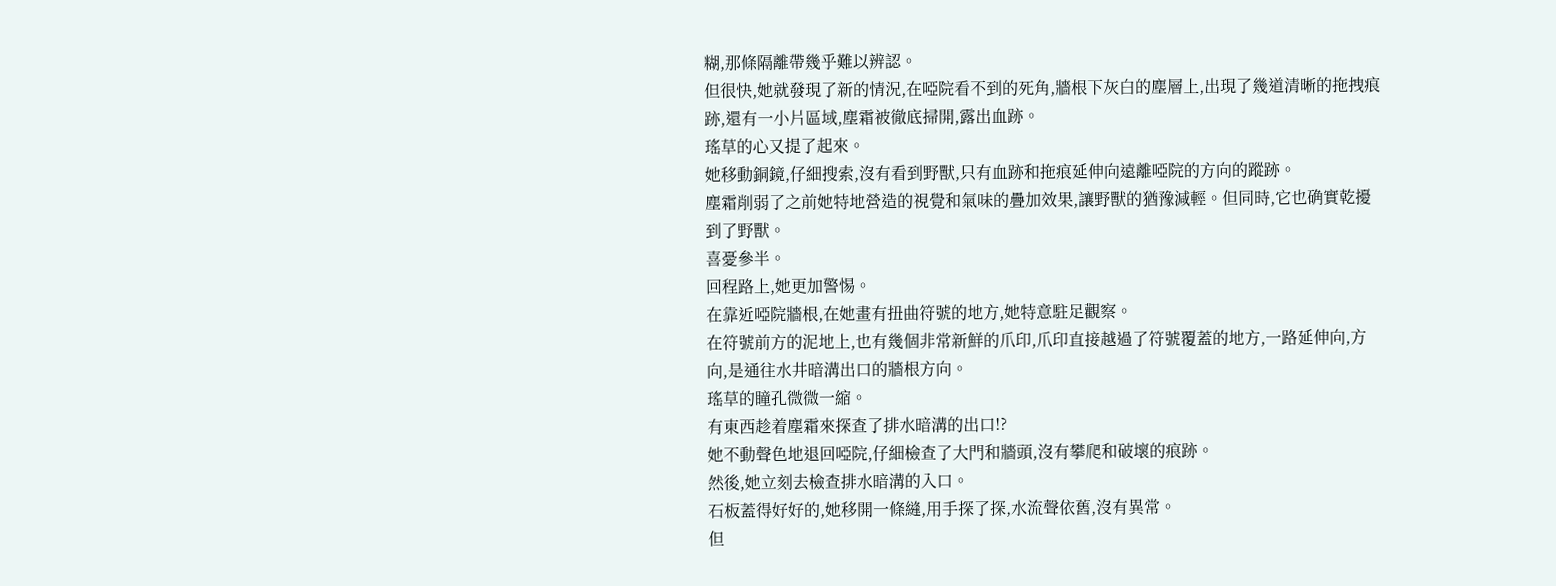糊,那條隔離帶幾乎難以辨認。
但很快,她就發現了新的情況,在啞院看不到的死角,牆根下灰白的塵層上,出現了幾道清晰的拖拽痕跡,還有一小片區域,塵霜被徹底掃開,露出血跡。
瑤草的心又提了起來。
她移動銅鏡,仔細搜索,沒有看到野獸,只有血跡和拖痕延伸向遠離啞院的方向的蹤跡。
塵霜削弱了之前她特地營造的視覺和氣味的疊加效果,讓野獸的猶豫減輕。但同時,它也确實乾擾到了野獸。
喜憂參半。
回程路上,她更加警惕。
在靠近啞院牆根,在她畫有扭曲符號的地方,她特意駐足觀察。
在符號前方的泥地上,也有幾個非常新鮮的爪印,爪印直接越過了符號覆蓋的地方,一路延伸向,方向,是通往水井暗溝出口的牆根方向。
瑤草的瞳孔微微一縮。
有東西趁着塵霜來探查了排水暗溝的出口!?
她不動聲色地退回啞院,仔細檢查了大門和牆頭,沒有攀爬和破壞的痕跡。
然後,她立刻去檢查排水暗溝的入口。
石板蓋得好好的,她移開一條縫,用手探了探,水流聲依舊,沒有異常。
但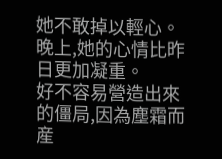她不敢掉以輕心。
晚上,她的心情比昨日更加凝重。
好不容易營造出來的僵局,因為塵霜而産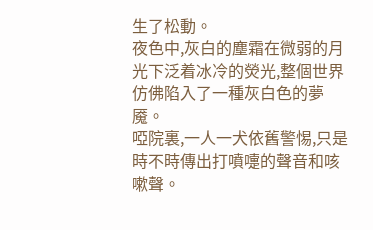生了松動。
夜色中,灰白的塵霜在微弱的月光下泛着冰冷的熒光,整個世界仿佛陷入了一種灰白色的夢魇。
啞院裏,一人一犬依舊警惕,只是時不時傳出打噴嚏的聲音和咳嗽聲。